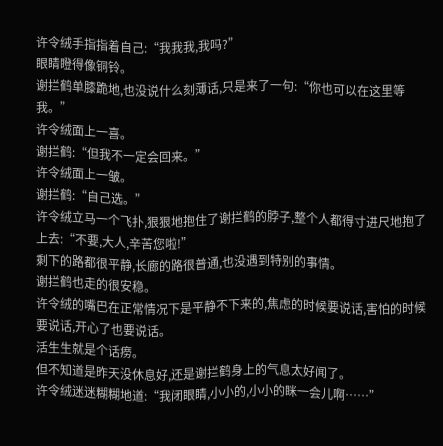许令绒手指指着自己:“我我我,我吗?”
眼睛瞪得像铜铃。
谢拦鹤单膝跪地,也没说什么刻薄话,只是来了一句:“你也可以在这里等我。”
许令绒面上一喜。
谢拦鹤:“但我不一定会回来。”
许令绒面上一皱。
谢拦鹤:“自己选。”
许令绒立马一个飞扑,狠狠地抱住了谢拦鹤的脖子,整个人都得寸进尺地抱了上去:“不要,大人,辛苦您啦!”
剩下的路都很平静,长廊的路很普通,也没遇到特别的事情。
谢拦鹤也走的很安稳。
许令绒的嘴巴在正常情况下是平静不下来的,焦虑的时候要说话,害怕的时候要说话,开心了也要说话。
活生生就是个话痨。
但不知道是昨天没休息好,还是谢拦鹤身上的气息太好闻了。
许令绒迷迷糊糊地道:“我闭眼睛,小小的,小小的眯一会儿啊……”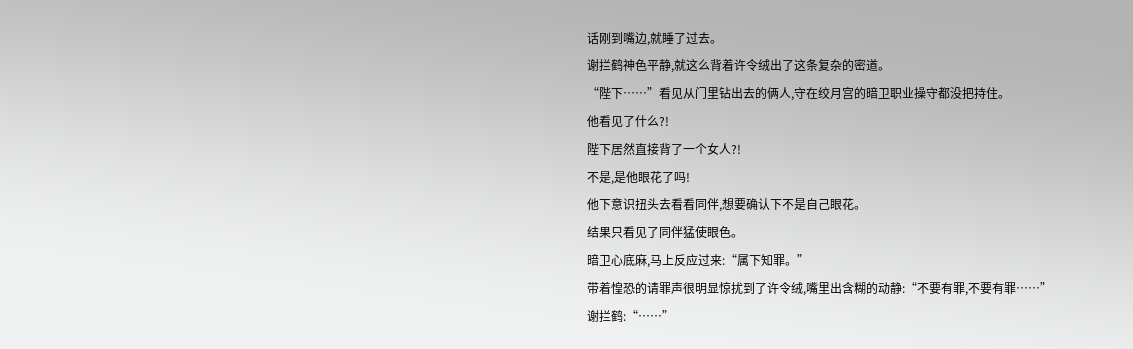话刚到嘴边,就睡了过去。
谢拦鹤神色平静,就这么背着许令绒出了这条复杂的密道。
“陛下……”看见从门里钻出去的俩人,守在绞月宫的暗卫职业操守都没把持住。
他看见了什么?!
陛下居然直接背了一个女人?!
不是,是他眼花了吗!
他下意识扭头去看看同伴,想要确认下不是自己眼花。
结果只看见了同伴猛使眼色。
暗卫心底麻,马上反应过来:“属下知罪。”
带着惶恐的请罪声很明显惊扰到了许令绒,嘴里出含糊的动静:“不要有罪,不要有罪……”
谢拦鹤:“……”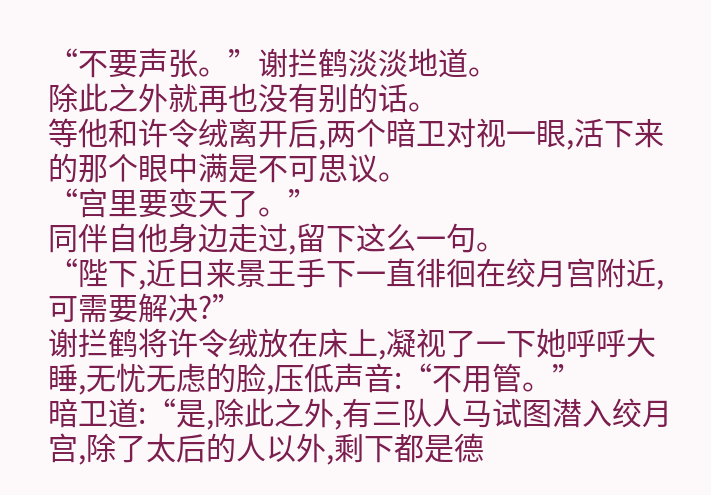“不要声张。”谢拦鹤淡淡地道。
除此之外就再也没有别的话。
等他和许令绒离开后,两个暗卫对视一眼,活下来的那个眼中满是不可思议。
“宫里要变天了。”
同伴自他身边走过,留下这么一句。
“陛下,近日来景王手下一直徘徊在绞月宫附近,可需要解决?”
谢拦鹤将许令绒放在床上,凝视了一下她呼呼大睡,无忧无虑的脸,压低声音:“不用管。”
暗卫道:“是,除此之外,有三队人马试图潜入绞月宫,除了太后的人以外,剩下都是德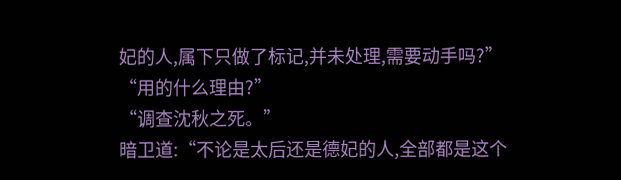妃的人,属下只做了标记,并未处理,需要动手吗?”
“用的什么理由?”
“调查沈秋之死。”
暗卫道:“不论是太后还是德妃的人,全部都是这个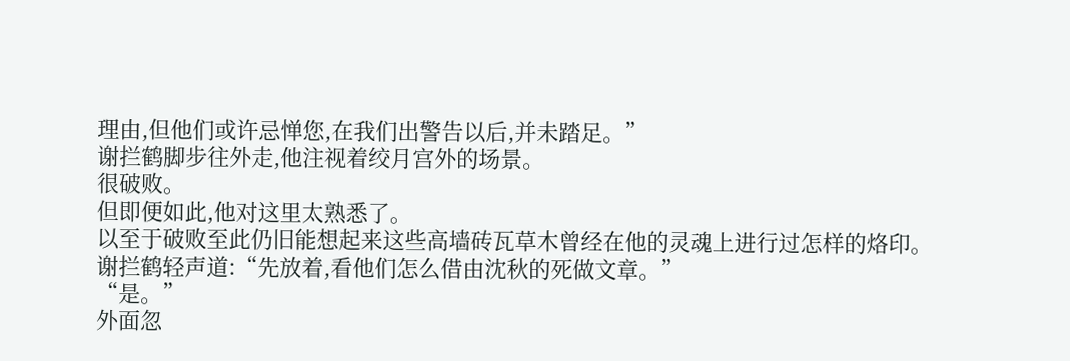理由,但他们或许忌惮您,在我们出警告以后,并未踏足。”
谢拦鹤脚步往外走,他注视着绞月宫外的场景。
很破败。
但即便如此,他对这里太熟悉了。
以至于破败至此仍旧能想起来这些高墙砖瓦草木曾经在他的灵魂上进行过怎样的烙印。
谢拦鹤轻声道:“先放着,看他们怎么借由沈秋的死做文章。”
“是。”
外面忽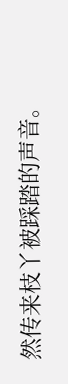然传来枝丫被踩踏的声音。